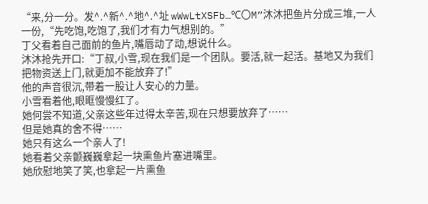“来,分一分。发^.^新^.^地^.^址 wWwLtXSFb…℃〇M”沐沐把鱼片分成三堆,一人一份,“先吃饱,吃饱了,我们才有力气想别的。”
丁父看着自己面前的鱼片,嘴唇动了动,想说什么。
沐沐抢先开口:“丁叔,小雪,现在我们是一个团队。要活,就一起活。基地又为我们把物资送上门,就更加不能放弃了!”
他的声音很沉,带着一股让人安心的力量。
小雪看着他,眼眶慢慢红了。
她何尝不知道,父亲这些年过得太辛苦,现在只想要放弃了……
但是她真的舍不得……
她只有这么一个亲人了!
她看着父亲颤巍巍拿起一块熏鱼片塞进嘴里。
她欣慰地笑了笑,也拿起一片熏鱼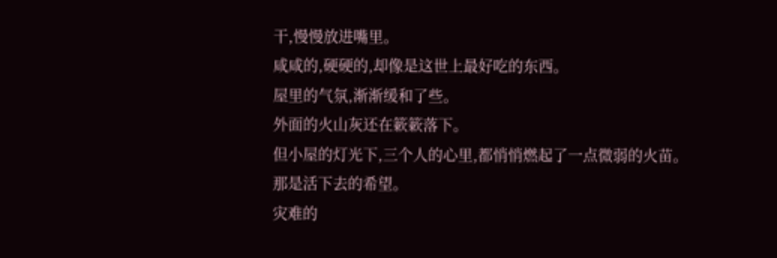干,慢慢放进嘴里。
咸咸的,硬硬的,却像是这世上最好吃的东西。
屋里的气氛,渐渐缓和了些。
外面的火山灰还在簌簌落下。
但小屋的灯光下,三个人的心里,都悄悄燃起了一点微弱的火苗。
那是活下去的希望。
灾难的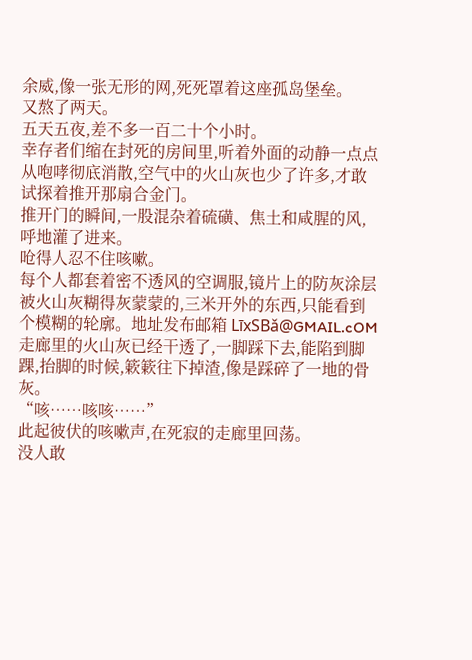余威,像一张无形的网,死死罩着这座孤岛堡垒。
又熬了两天。
五天五夜,差不多一百二十个小时。
幸存者们缩在封死的房间里,听着外面的动静一点点从咆哮彻底消散,空气中的火山灰也少了许多,才敢试探着推开那扇合金门。
推开门的瞬间,一股混杂着硫磺、焦土和咸腥的风,呼地灌了进来。
呛得人忍不住咳嗽。
每个人都套着密不透风的空调服,镜片上的防灰涂层被火山灰糊得灰蒙蒙的,三米开外的东西,只能看到个模糊的轮廓。地址发布邮箱 LīxSBǎ@GMAIL.cOM
走廊里的火山灰已经干透了,一脚踩下去,能陷到脚踝,抬脚的时候,簌簌往下掉渣,像是踩碎了一地的骨灰。
“咳……咳咳……”
此起彼伏的咳嗽声,在死寂的走廊里回荡。
没人敢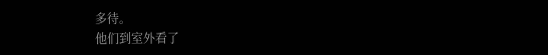多待。
他们到室外看了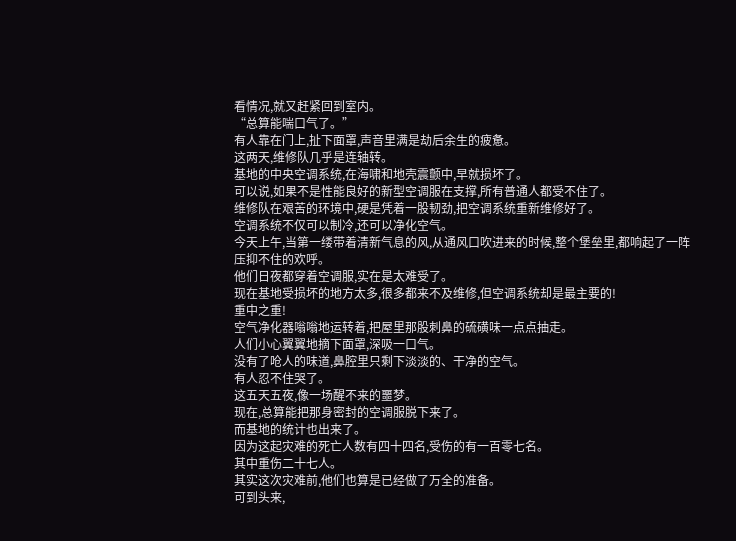看情况,就又赶紧回到室内。
“总算能喘口气了。”
有人靠在门上,扯下面罩,声音里满是劫后余生的疲惫。
这两天,维修队几乎是连轴转。
基地的中央空调系统,在海啸和地壳震颤中,早就损坏了。
可以说,如果不是性能良好的新型空调服在支撑,所有普通人都受不住了。
维修队在艰苦的环境中,硬是凭着一股韧劲,把空调系统重新维修好了。
空调系统不仅可以制冷,还可以净化空气。
今天上午,当第一缕带着清新气息的风,从通风口吹进来的时候,整个堡垒里,都响起了一阵压抑不住的欢呼。
他们日夜都穿着空调服,实在是太难受了。
现在基地受损坏的地方太多,很多都来不及维修,但空调系统却是最主要的!
重中之重!
空气净化器嗡嗡地运转着,把屋里那股刺鼻的硫磺味一点点抽走。
人们小心翼翼地摘下面罩,深吸一口气。
没有了呛人的味道,鼻腔里只剩下淡淡的、干净的空气。
有人忍不住哭了。
这五天五夜,像一场醒不来的噩梦。
现在,总算能把那身密封的空调服脱下来了。
而基地的统计也出来了。
因为这起灾难的死亡人数有四十四名,受伤的有一百零七名。
其中重伤二十七人。
其实这次灾难前,他们也算是已经做了万全的准备。
可到头来,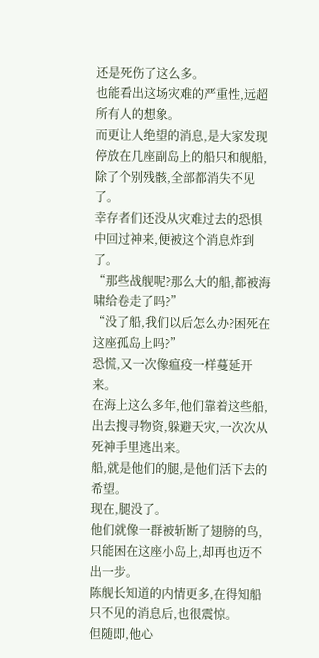还是死伤了这么多。
也能看出这场灾难的严重性,远超所有人的想象。
而更让人绝望的消息,是大家发现停放在几座副岛上的船只和舰船,除了个别残骸,全部都消失不见了。
幸存者们还没从灾难过去的恐惧中回过神来,便被这个消息炸到了。
“那些战舰呢?那么大的船,都被海啸给卷走了吗?”
“没了船,我们以后怎么办?困死在这座孤岛上吗?”
恐慌,又一次像瘟疫一样蔓延开来。
在海上这么多年,他们靠着这些船,出去搜寻物资,躲避天灾,一次次从死神手里逃出来。
船,就是他们的腿,是他们活下去的希望。
现在,腿没了。
他们就像一群被斩断了翅膀的鸟,只能困在这座小岛上,却再也迈不出一步。
陈舰长知道的内情更多,在得知船只不见的消息后,也很震惊。
但随即,他心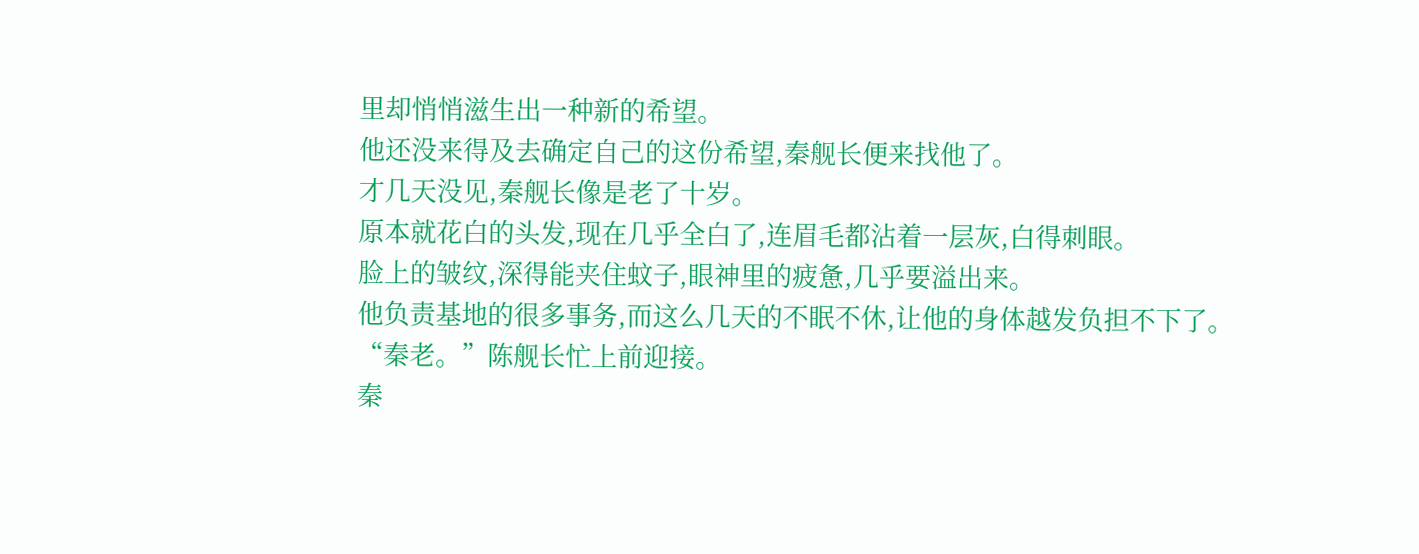里却悄悄滋生出一种新的希望。
他还没来得及去确定自己的这份希望,秦舰长便来找他了。
才几天没见,秦舰长像是老了十岁。
原本就花白的头发,现在几乎全白了,连眉毛都沾着一层灰,白得刺眼。
脸上的皱纹,深得能夹住蚊子,眼神里的疲惫,几乎要溢出来。
他负责基地的很多事务,而这么几天的不眠不休,让他的身体越发负担不下了。
“秦老。”陈舰长忙上前迎接。
秦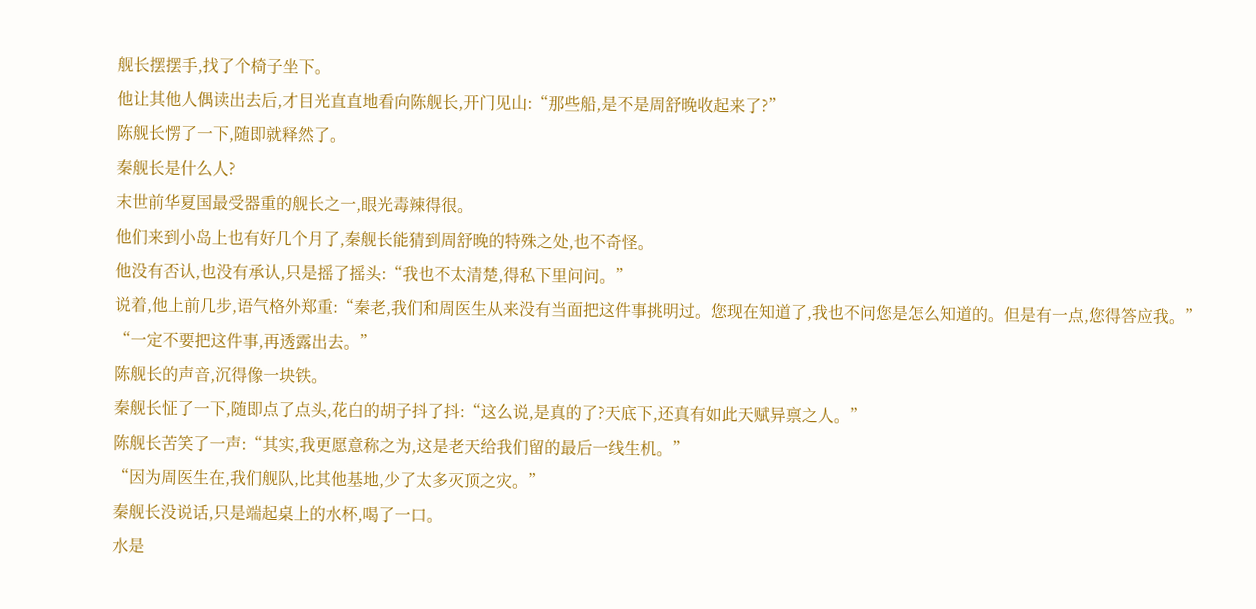舰长摆摆手,找了个椅子坐下。
他让其他人偶读出去后,才目光直直地看向陈舰长,开门见山:“那些船,是不是周舒晚收起来了?”
陈舰长愣了一下,随即就释然了。
秦舰长是什么人?
末世前华夏国最受器重的舰长之一,眼光毒辣得很。
他们来到小岛上也有好几个月了,秦舰长能猜到周舒晚的特殊之处,也不奇怪。
他没有否认,也没有承认,只是摇了摇头:“我也不太清楚,得私下里问问。”
说着,他上前几步,语气格外郑重:“秦老,我们和周医生从来没有当面把这件事挑明过。您现在知道了,我也不问您是怎么知道的。但是有一点,您得答应我。”
“一定不要把这件事,再透露出去。”
陈舰长的声音,沉得像一块铁。
秦舰长怔了一下,随即点了点头,花白的胡子抖了抖:“这么说,是真的了?天底下,还真有如此天赋异禀之人。”
陈舰长苦笑了一声:“其实,我更愿意称之为,这是老天给我们留的最后一线生机。”
“因为周医生在,我们舰队,比其他基地,少了太多灭顶之灾。”
秦舰长没说话,只是端起桌上的水杯,喝了一口。
水是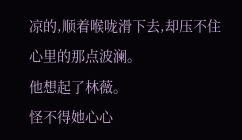凉的,顺着喉咙滑下去,却压不住心里的那点波澜。
他想起了林薇。
怪不得她心心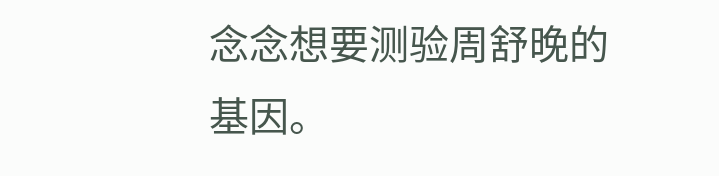念念想要测验周舒晚的基因。